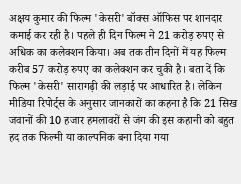अक्षय कुमार की फिल्म 'केसरी' बॉक्स ऑफिस पर शानदार कमाई कर रही है। पहले ही दिन फिल्म ने 21 करोड़ रुपए से अधिक का कलेक्शन किया। अब तक तीन दिनों में यह फिल्म करीब 57 करोड़ रुपए का कलेक्शन कर चुकी है। बता दें कि फिल्म 'केसरी' सारागढ़ी की लड़ाई पर आधारित है। लेकिन मीडिया रिपोर्ट्स के अनुसार जानकारों का कहना है कि 21 सिख जवानों की 10 हजार हमलावरों से जंग की इस कहानी को बहुत हद तक फिल्मी या काल्पनिक बना दिया गया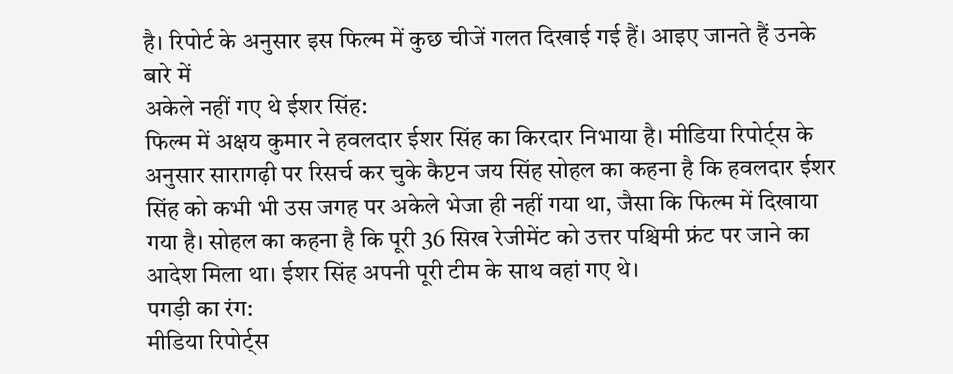है। रिपोर्ट के अनुसार इस फिल्म में कुछ चीजें गलत दिखाई गई हैं। आइए जानते हैं उनके बारे में
अकेले नहीं गए थे ईशर सिंह:
फिल्म में अक्षय कुमार ने हवलदार ईशर सिंह का किरदार निभाया है। मीडिया रिपोर्ट्स के अनुसार सारागढ़ी पर रिसर्च कर चुके कैप्टन जय सिंह सोहल का कहना है कि हवलदार ईशर सिंह को कभी भी उस जगह पर अकेले भेजा ही नहीं गया था, जैसा कि फिल्म में दिखाया गया है। सोहल का कहना है कि पूरी 36 सिख रेजीमेंट को उत्तर पश्चिमी फ्रंट पर जाने का आदेश मिला था। ईशर सिंह अपनी पूरी टीम के साथ वहां गए थे।
पगड़ी का रंग:
मीडिया रिपोर्ट्स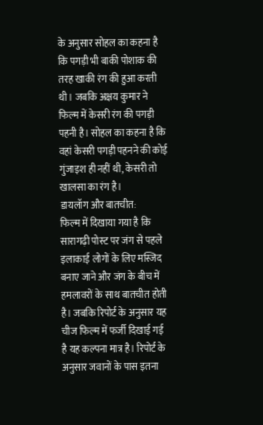के अनुसार सोहल का कहना है कि पगड़ी भी बाकी पोशाक की तरह खाकी रंग की हुआ करती थी। जबकि अक्षय कुमार ने फिल्म में केसरी रंग की पगड़ी पहनी है। सोहल का कहना है कि वहां केसरी पगड़ी पहनने की कोई गुंजाइश ही नहीं थी, केसरी तो खालसा का रंग है।
डायलॉग और बातचीत:
फिल्म में दिखाया गया है कि सारागढ़ी पोस्ट पर जंग से पहले इलाकाई लोगों के लिए मस्जिद बनाए जाने और जंग के बीच में हमलावरों के साथ बातचीत होती है। जबकि रिपोर्ट के अनुसार यह चीज फिल्म में फर्जी दिखाई गई है यह कल्पना मात्र है। रिपोर्ट के अनुसार जवानों के पास इतना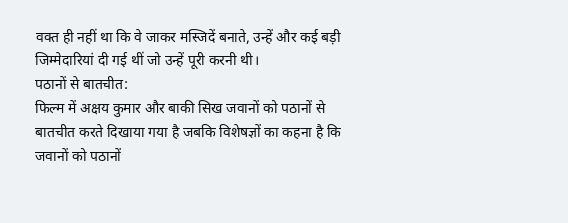वक्त ही नहीं था कि वे जाकर मस्जिदें बनाते, उन्हें और कई बड़ी जिम्मेदारियां दी गई थीं जो उन्हें पूरी करनी थी।
पठानों से बातचीत:
फिल्म में अक्षय कुमार और बाकी सिख जवानों को पठानों से बातचीत करते दिखाया गया है जबकि विशेषज्ञों का कहना है कि जवानों को पठानों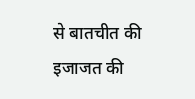से बातचीत की इजाजत की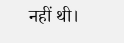नहीं थी।